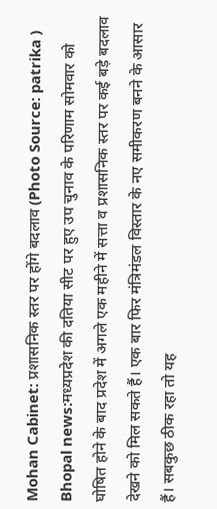Mohan Cabinet: प्रशासनिक स्तर पर होंगे बदलाव (Photo Source: patrika )
Bhopal news:मध्यप्रदेश की दतिया सीट पर हुए उप चुनाव के परिणाम सोमवार को घोषित होने के बाद प्रदेश में अगले एक महीने में सत्ता व प्रशासनिक स्तर पर कई बड़े बदलाव देखने को मिल सकते हैं। एक बार फिर मंत्रिमंडल विस्तार के नए समीकरण बनने के आसार हैं। सबकुछ ठीक रहा तो यह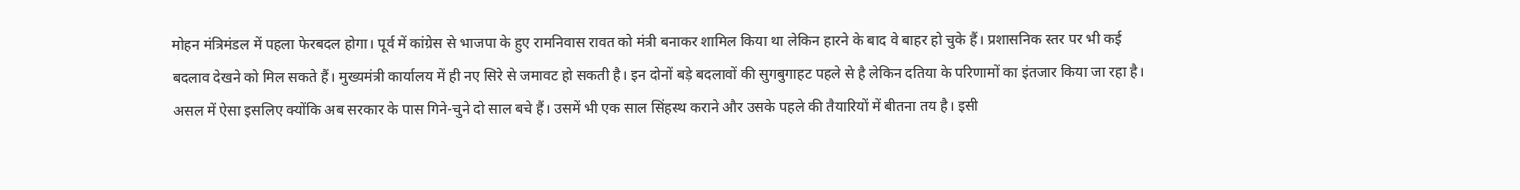मोहन मंत्रिमंडल में पहला फेरबदल होगा। पूर्व में कांग्रेस से भाजपा के हुए रामनिवास रावत को मंत्री बनाकर शामिल किया था लेकिन हारने के बाद वे बाहर हो चुके हैं। प्रशासनिक स्तर पर भी कई बदलाव देखने को मिल सकते हैं। मुख्यमंत्री कार्यालय में ही नए सिरे से जमावट हो सकती है। इन दोनों बड़े बदलावों की सुगबुगाहट पहले से है लेकिन दतिया के परिणामों का इंतजार किया जा रहा है।
असल में ऐसा इसलिए क्योंकि अब सरकार के पास गिने-चुने दो साल बचे हैं। उसमें भी एक साल सिंहस्थ कराने और उसके पहले की तैयारियों में बीतना तय है। इसी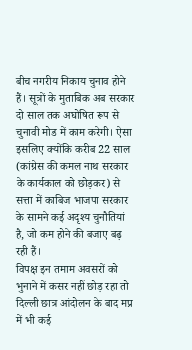बीच नगरीय निकाय चुनाव होने हैं। सूत्रों के मुताबिक अब सरकार दो साल तक अघोषित रूप से चुनावी मोड में काम करेगी। ऐसा इसलिए क्योंकि करीब 22 साल (कांग्रेस की कमल नाथ सरकार के कार्यकाल को छोड़कर) से सत्ता में काबिज भाजपा सरकार के सामने कई अदृश्य चुनौतियां है, जो कम होने की बजाए बढ़ रही हैं।
विपक्ष इन तमाम अवसरों को भुनाने में कसर नहीं छोड़ रहा तो दिल्ली छात्र आंदोलन के बाद मप्र में भी कई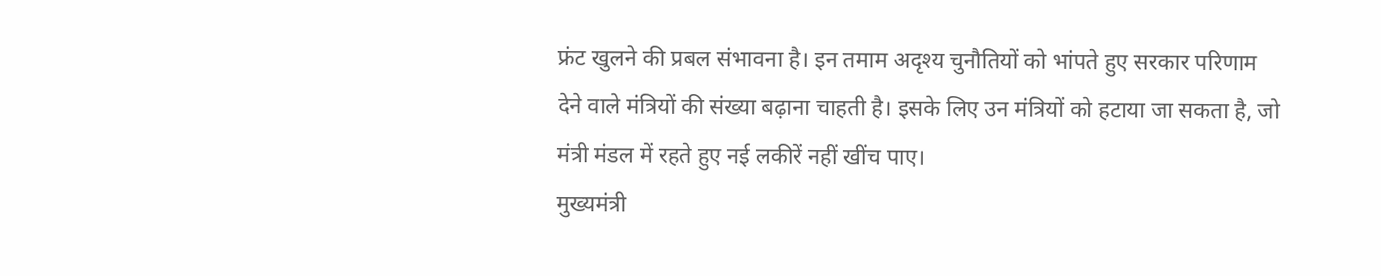फ्रंट खुलने की प्रबल संभावना है। इन तमाम अदृश्य चुनौतियों को भांपते हुए सरकार परिणाम देने वाले मंत्रियों की संख्या बढ़ाना चाहती है। इसके लिए उन मंत्रियों को हटाया जा सकता है, जो मंत्री मंडल में रहते हुए नई लकीरें नहीं खींच पाए।
मुख्यमंत्री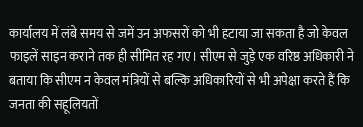कार्यालय में लंबे समय से जमें उन अफसरों को भी हटाया जा सकता है जो केवल फाइलें साइन कराने तक ही सीमित रह गए। सीएम से जुड़े एक वरिष्ठ अधिकारी ने बताया कि सीएम न केवल मंत्रियों से बल्कि अधिकारियों से भी अपेक्षा करते हैं कि जनता की सहूलियतों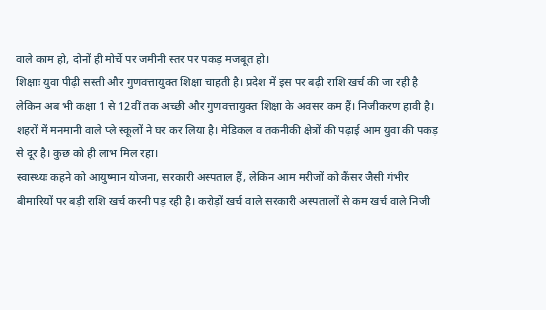वाले काम हो, दोनों ही मोर्चे पर जमीनी स्तर पर पकड़ मजबूत हो।
शिक्षाः युवा पीढ़ी सस्ती और गुणवत्तायुक्त शिक्षा चाहती है। प्रदेश में इस पर बढ़ी राशि खर्च की जा रही है लेकिन अब भी कक्षा 1 से 12वीं तक अच्छी और गुणवत्तायुक्त शिक्षा के अवसर कम हैं। निजीकरण हावी है। शहरों में मनमानी वाले प्ले स्कूलों ने घर कर लिया है। मेडिकल व तकनीकी क्षेत्रों की पढ़ाई आम युवा की पकड़ से दूर है। कुछ को ही लाभ मिल रहा।
स्वास्थ्यः कहने को आयुष्मान योजना, सरकारी अस्पताल हैं, लेकिन आम मरीजों को कैंसर जैसी गंभीर बीमारियों पर बड़ी राशि खर्च करनी पड़ रही है। करोड़ों खर्च वाले सरकारी अस्पतालों से कम खर्च वाले निजी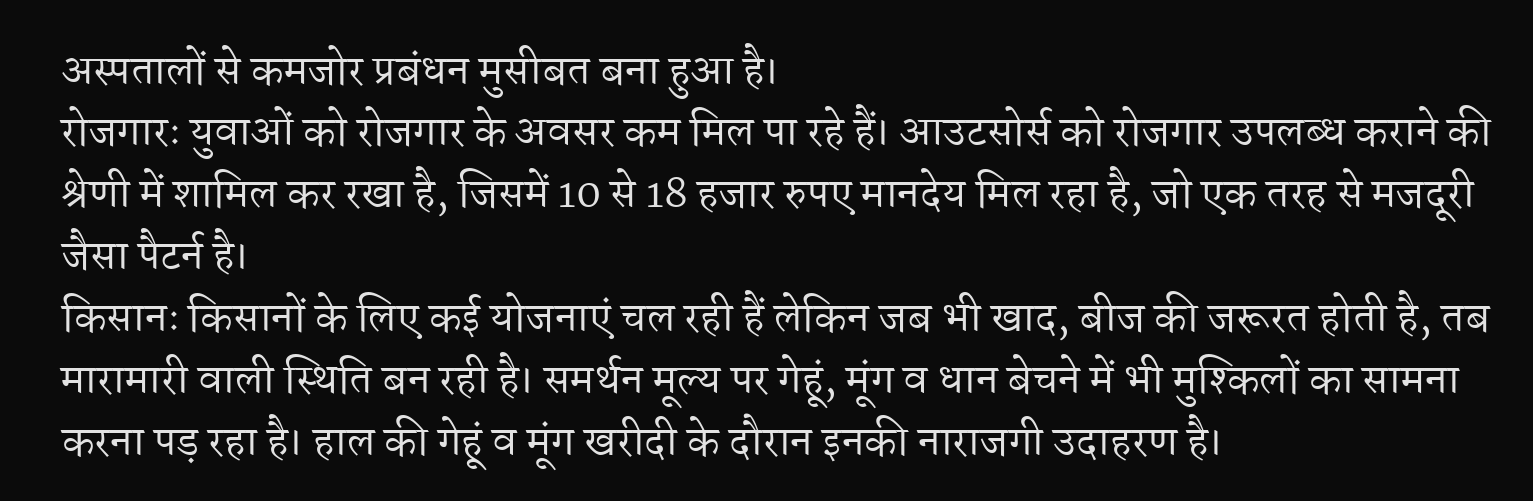अस्पतालों से कमजोर प्रबंधन मुसीबत बना हुआ है।
रोजगारः युवाओं को रोजगार के अवसर कम मिल पा रहे हैं। आउटसोर्स को रोजगार उपलब्ध कराने की श्रेणी में शामिल कर रखा है, जिसमें 10 से 18 हजार रुपए मानदेय मिल रहा है, जो एक तरह से मजदूरी जैसा पैटर्न है।
किसानः किसानों के लिए कई योजनाएं चल रही हैं लेकिन जब भी खाद, बीज की जरूरत होती है, तब मारामारी वाली स्थिति बन रही है। समर्थन मूल्य पर गेहूं, मूंग व धान बेचने में भी मुश्किलों का सामना करना पड़ रहा है। हाल की गेहूं व मूंग खरीदी के दौरान इनकी नाराजगी उदाहरण है।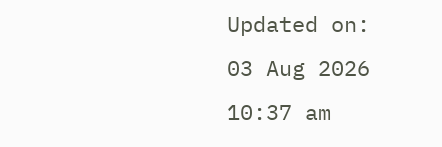Updated on:
03 Aug 2026 10:37 am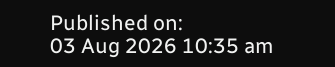Published on:
03 Aug 2026 10:35 am